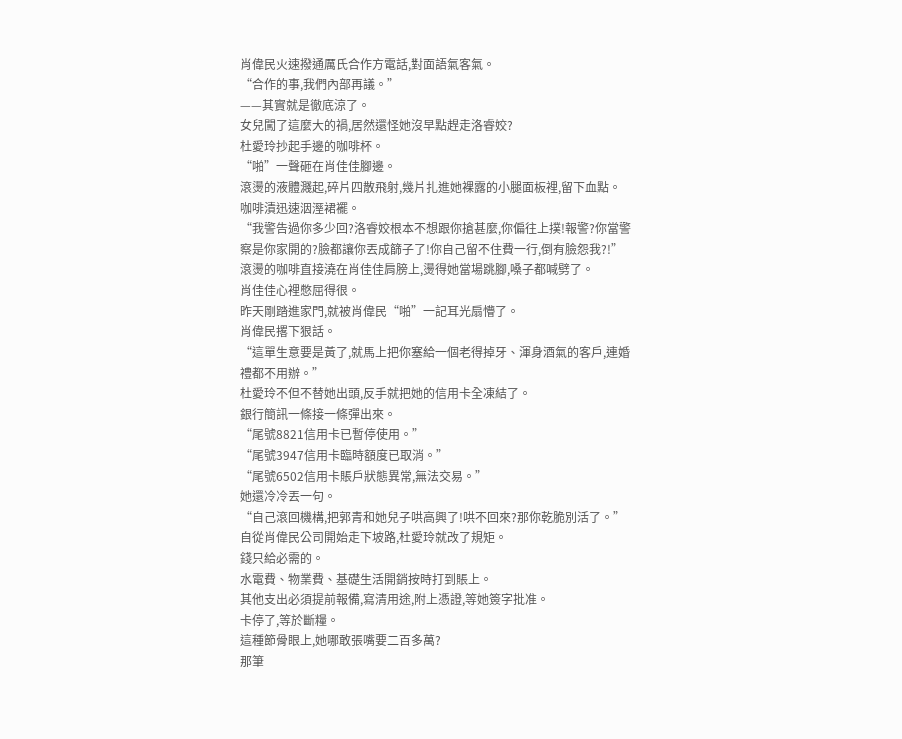肖偉民火速撥通厲氏合作方電話,對面語氣客氣。
“合作的事,我們內部再議。”
——其實就是徹底涼了。
女兒闖了這麼大的禍,居然還怪她沒早點趕走洛睿姣?
杜愛玲抄起手邊的咖啡杯。
“啪”一聲砸在肖佳佳腳邊。
滾燙的液體濺起,碎片四散飛射,幾片扎進她裸露的小腿面板裡,留下血點。
咖啡漬迅速洇溼裙襬。
“我警告過你多少回?洛睿姣根本不想跟你搶甚麼,你偏往上撲!報警?你當警察是你家開的?臉都讓你丟成篩子了!你自己留不住費一行,倒有臉怨我?!”
滾燙的咖啡直接澆在肖佳佳肩膀上,燙得她當場跳腳,嗓子都喊劈了。
肖佳佳心裡憋屈得很。
昨天剛踏進家門,就被肖偉民“啪”一記耳光扇懵了。
肖偉民撂下狠話。
“這單生意要是黃了,就馬上把你塞給一個老得掉牙、渾身酒氣的客戶,連婚禮都不用辦。”
杜愛玲不但不替她出頭,反手就把她的信用卡全凍結了。
銀行簡訊一條接一條彈出來。
“尾號8821信用卡已暫停使用。”
“尾號3947信用卡臨時額度已取消。”
“尾號6502信用卡賬戶狀態異常,無法交易。”
她還冷冷丟一句。
“自己滾回機構,把郭青和她兒子哄高興了!哄不回來?那你乾脆別活了。”
自從肖偉民公司開始走下坡路,杜愛玲就改了規矩。
錢只給必需的。
水電費、物業費、基礎生活開銷按時打到賬上。
其他支出必須提前報備,寫清用途,附上憑證,等她簽字批准。
卡停了,等於斷糧。
這種節骨眼上,她哪敢張嘴要二百多萬?
那筆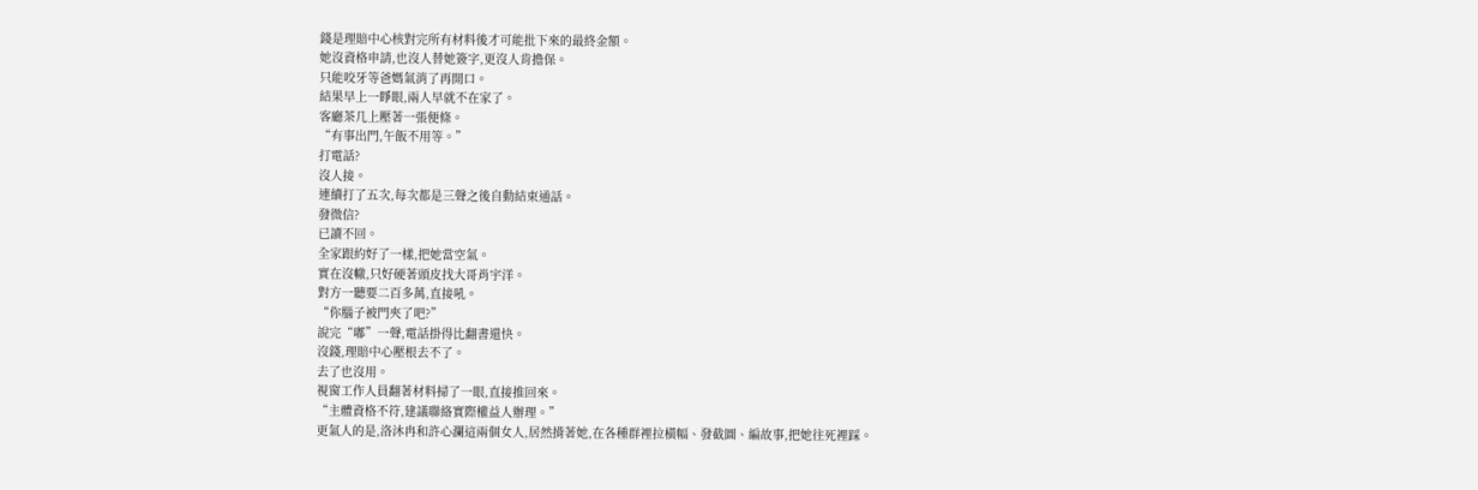錢是理賠中心核對完所有材料後才可能批下來的最終金額。
她沒資格申請,也沒人替她簽字,更沒人肯擔保。
只能咬牙等爸媽氣消了再開口。
結果早上一睜眼,兩人早就不在家了。
客廳茶几上壓著一張便條。
“有事出門,午飯不用等。”
打電話?
沒人接。
連續打了五次,每次都是三聲之後自動結束通話。
發微信?
已讀不回。
全家跟約好了一樣,把她當空氣。
實在沒轍,只好硬著頭皮找大哥肖宇洋。
對方一聽要二百多萬,直接吼。
“你腦子被門夾了吧?”
說完“嘟”一聲,電話掛得比翻書還快。
沒錢,理賠中心壓根去不了。
去了也沒用。
視窗工作人員翻著材料掃了一眼,直接推回來。
“主體資格不符,建議聯絡實際權益人辦理。”
更氣人的是,洛沐冉和許心瀾這兩個女人,居然揹著她,在各種群裡拉橫幅、發截圖、編故事,把她往死裡踩。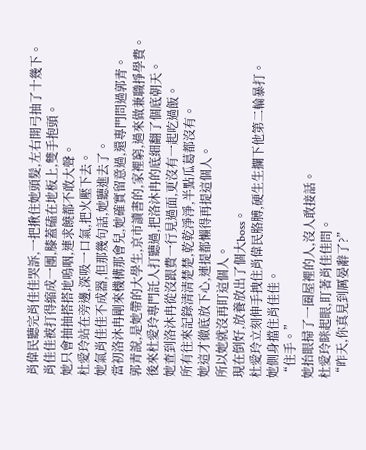肖偉民聽完肖佳佳哭訴,一把揪住她頭髮,左右開弓抽了十幾下。
肖佳佳被打得縮成一團,膝蓋磕在地板上,雙手抱頭。
她只會抽抽搭搭地嗚咽,連求饒都不敢大聲。
杜愛玲站在旁邊,深吸一口氣,把火壓下去。
她氣肖佳佳不成器,但那幾句話,她聽進去了。
當初洛沐冉剛來機構那會兒,她確實留意過,還專門問過郭青。
郭青說,是她帶的大學生,京市讀書的,家裡窮,過來做兼職掙學費。
後來杜愛玲專門託人打聽過,把洛沐冉的底細翻了個底朝天。
她查到洛沐冉從沒跟費一行見過面,更沒有一起吃過飯。
所有往來記錄清清楚楚,乾乾淨淨,半點瓜葛都沒有。
她這才徹底放下心,連提都懶得再提這個人。
所以她就沒再盯這個人。
現在倒好,放養放出了個大boss。
杜愛玲立刻伸手拽住肖偉民胳膊,硬生生攔下他第二輪暴打。
她側身擋住肖佳佳。
“住手。”
她抬眼掃了一圈屋裡的人,沒人敢接話。
杜愛玲眯起眼,盯著肖佳佳問。
“昨天,你真見到厲晏辭了?”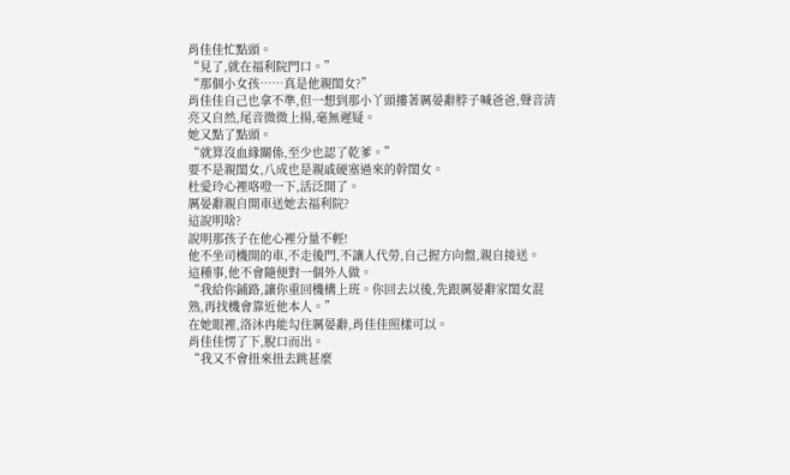肖佳佳忙點頭。
“見了,就在福利院門口。”
“那個小女孩……真是他親閨女?”
肖佳佳自己也拿不準,但一想到那小丫頭摟著厲晏辭脖子喊爸爸,聲音清亮又自然,尾音微微上揚,毫無遲疑。
她又點了點頭。
“就算沒血緣關係,至少也認了乾爹。”
要不是親閨女,八成也是親戚硬塞過來的幹閨女。
杜愛玲心裡咯噔一下,活泛開了。
厲晏辭親自開車送她去福利院?
這說明啥?
說明那孩子在他心裡分量不輕!
他不坐司機開的車,不走後門,不讓人代勞,自己握方向盤,親自接送。
這種事,他不會隨便對一個外人做。
“我給你鋪路,讓你重回機構上班。你回去以後,先跟厲晏辭家閨女混熟,再找機會靠近他本人。”
在她眼裡,洛沐冉能勾住厲晏辭,肖佳佳照樣可以。
肖佳佳愣了下,脫口而出。
“我又不會扭來扭去跳甚麼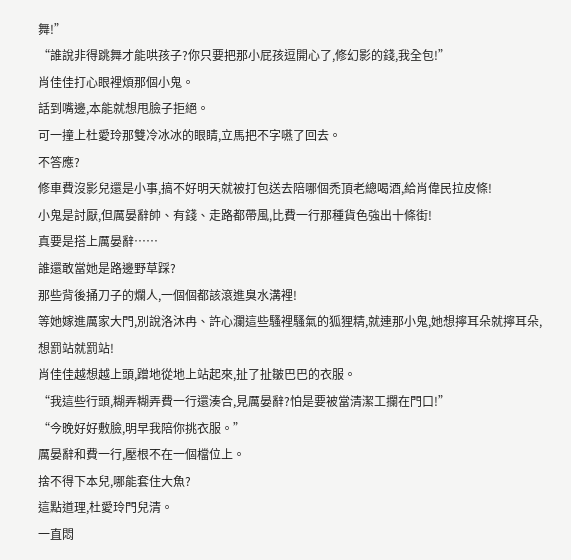舞!”
“誰說非得跳舞才能哄孩子?你只要把那小屁孩逗開心了,修幻影的錢,我全包!”
肖佳佳打心眼裡煩那個小鬼。
話到嘴邊,本能就想甩臉子拒絕。
可一撞上杜愛玲那雙冷冰冰的眼睛,立馬把不字嚥了回去。
不答應?
修車費沒影兒還是小事,搞不好明天就被打包送去陪哪個禿頂老總喝酒,給肖偉民拉皮條!
小鬼是討厭,但厲晏辭帥、有錢、走路都帶風,比費一行那種貨色強出十條街!
真要是搭上厲晏辭……
誰還敢當她是路邊野草踩?
那些背後捅刀子的爛人,一個個都該滾進臭水溝裡!
等她嫁進厲家大門,別說洛沐冉、許心瀾這些騷裡騷氣的狐狸精,就連那小鬼,她想擰耳朵就擰耳朵,想罰站就罰站!
肖佳佳越想越上頭,蹭地從地上站起來,扯了扯皺巴巴的衣服。
“我這些行頭,糊弄糊弄費一行還湊合,見厲晏辭?怕是要被當清潔工攔在門口!”
“今晚好好敷臉,明早我陪你挑衣服。”
厲晏辭和費一行,壓根不在一個檔位上。
捨不得下本兒,哪能套住大魚?
這點道理,杜愛玲門兒清。
一直悶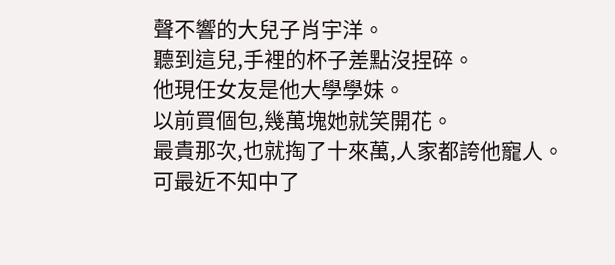聲不響的大兒子肖宇洋。
聽到這兒,手裡的杯子差點沒捏碎。
他現任女友是他大學學妹。
以前買個包,幾萬塊她就笑開花。
最貴那次,也就掏了十來萬,人家都誇他寵人。
可最近不知中了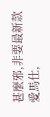甚麼邪,非要最新款愛馬仕,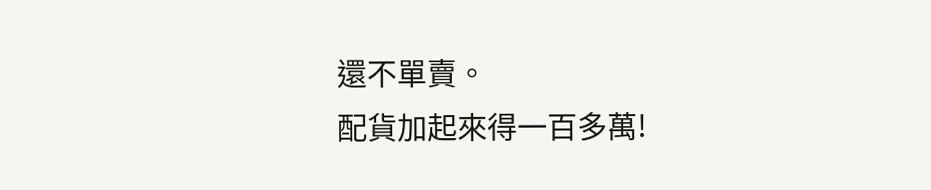還不單賣。
配貨加起來得一百多萬!